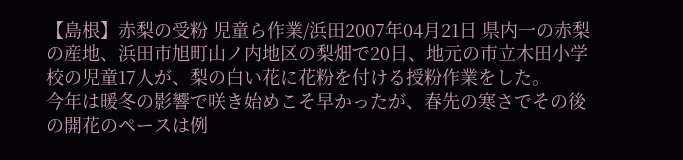【島根】赤梨の受粉 児童ら作業/浜田2007年04月21日 県内一の赤梨の産地、浜田市旭町山ノ内地区の梨畑で20日、地元の市立木田小学校の児童17人が、梨の白い花に花粉を付ける授粉作業をした。
今年は暖冬の影響で咲き始めこそ早かったが、春先の寒さでその後の開花のペースは例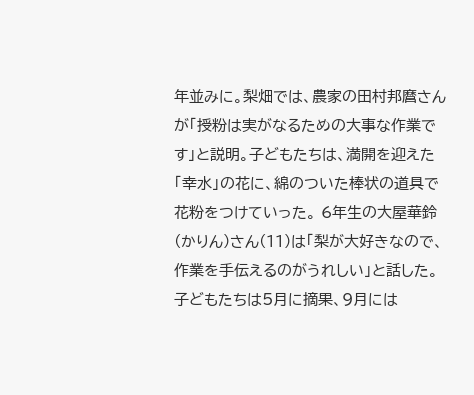年並みに。梨畑では、農家の田村邦麿さんが「授粉は実がなるための大事な作業です」と説明。子どもたちは、満開を迎えた「幸水」の花に、綿のついた棒状の道具で花粉をつけていった。 6年生の大屋華鈴(かりん)さん(11)は「梨が大好きなので、作業を手伝えるのがうれしい」と話した。 子どもたちは5月に摘果、9月には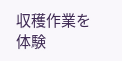収穫作業を体験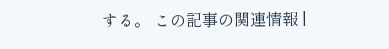する。 この記事の関連情報 |